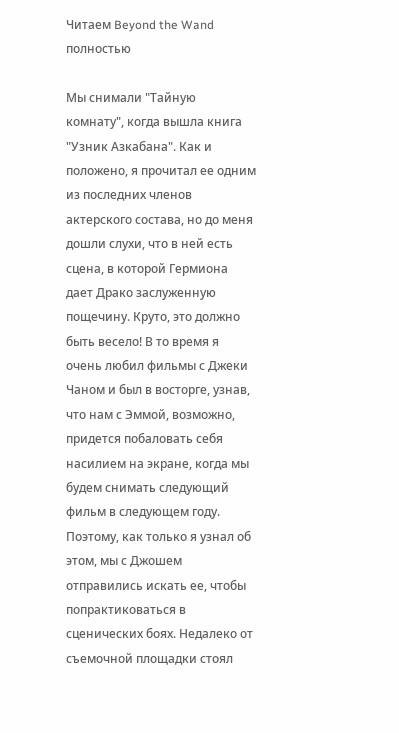Читаем Beyond the Wand полностью

Мы снимали "Тайную комнату", когда вышла книга "Узник Азкабана". Как и положено, я прочитал ее одним из последних членов актерского состава, но до меня дошли слухи, что в ней есть сцена, в которой Гермиона дает Драко заслуженную пощечину. Круто, это должно быть весело! В то время я очень любил фильмы с Джеки Чаном и был в восторге, узнав, что нам с Эммой, возможно, придется побаловать себя насилием на экране, когда мы будем снимать следующий фильм в следующем году. Поэтому, как только я узнал об этом, мы с Джошем отправились искать ее, чтобы попрактиковаться в сценических боях. Недалеко от съемочной площадки стоял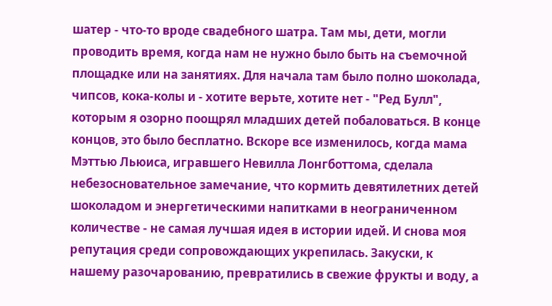шатер - что-то вроде свадебного шатра. Там мы, дети, могли проводить время, когда нам не нужно было быть на съемочной площадке или на занятиях. Для начала там было полно шоколада, чипсов, кока-колы и - хотите верьте, хотите нет - "Ред Булл", которым я озорно поощрял младших детей побаловаться. В конце концов, это было бесплатно. Вскоре все изменилось, когда мама Мэттью Льюиса, игравшего Невилла Лонгботтома, сделала небезосновательное замечание, что кормить девятилетних детей шоколадом и энергетическими напитками в неограниченном количестве - не самая лучшая идея в истории идей. И снова моя репутация среди сопровождающих укрепилась. Закуски, к нашему разочарованию, превратились в свежие фрукты и воду, а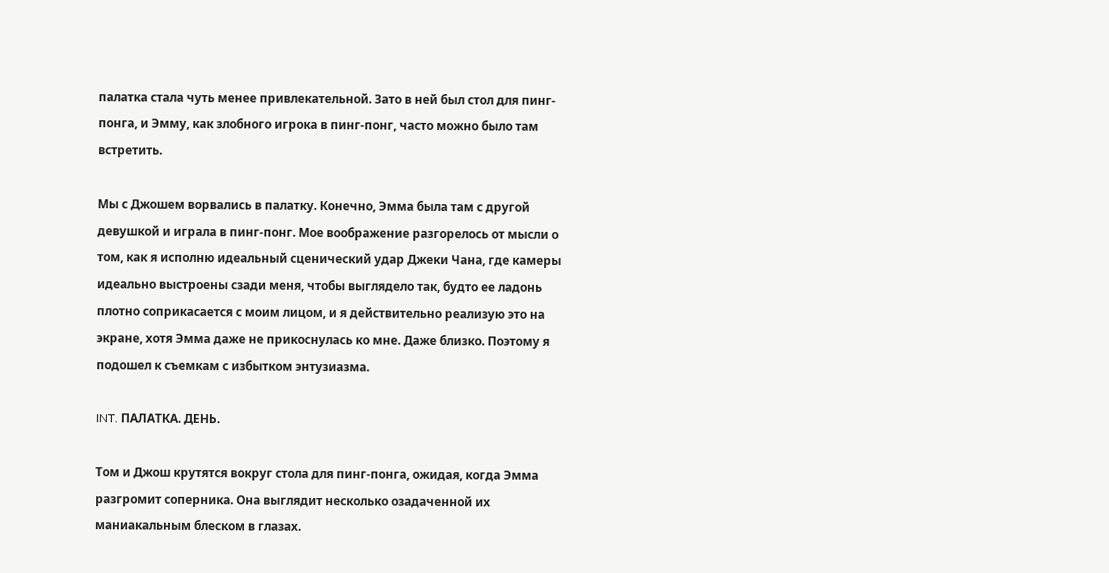палатка стала чуть менее привлекательной. Зато в ней был стол для пинг-понга, и Эмму, как злобного игрока в пинг-понг, часто можно было там встретить.

Мы с Джошем ворвались в палатку. Конечно, Эмма была там с другой девушкой и играла в пинг-понг. Мое воображение разгорелось от мысли о том, как я исполню идеальный сценический удар Джеки Чана, где камеры идеально выстроены сзади меня, чтобы выглядело так, будто ее ладонь плотно соприкасается с моим лицом, и я действительно реализую это на экране, хотя Эмма даже не прикоснулась ко мне. Даже близко. Поэтому я подошел к съемкам с избытком энтузиазма.

INT. ПАЛАТКА. ДЕНЬ.

Том и Джош крутятся вокруг стола для пинг-понга, ожидая, когда Эмма разгромит соперника. Она выглядит несколько озадаченной их маниакальным блеском в глазах.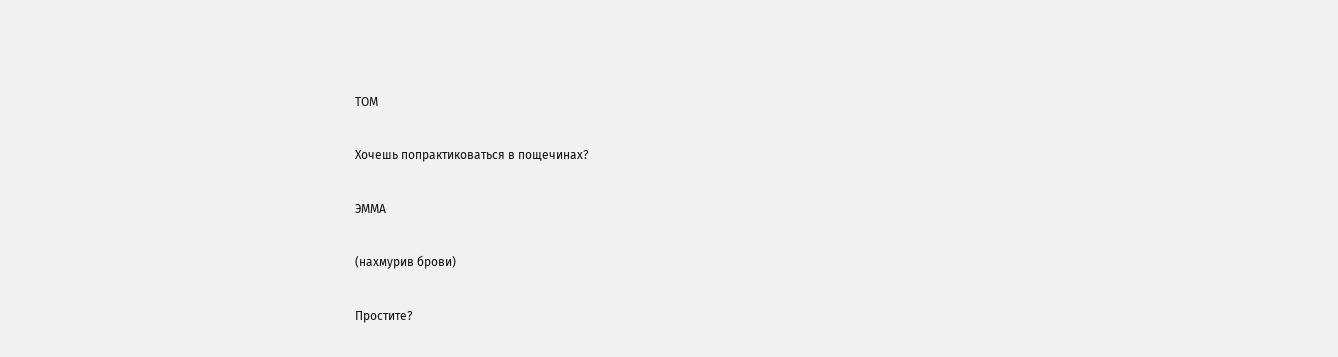ТОМ

Хочешь попрактиковаться в пощечинах?

ЭММА

(нахмурив брови)

Простите?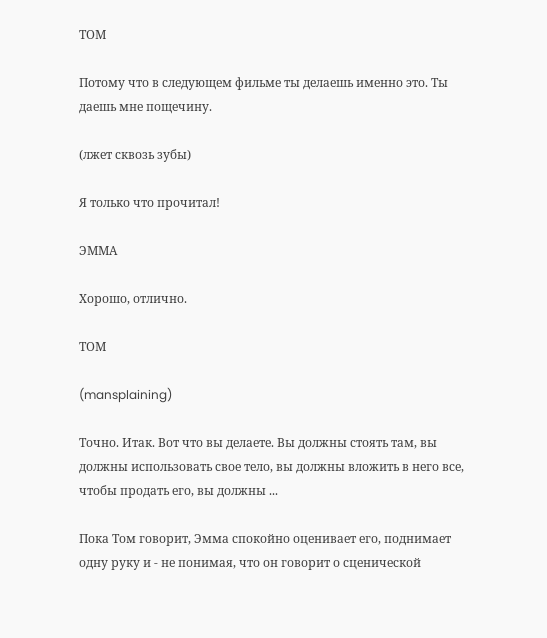ТОМ

Потому что в следующем фильме ты делаешь именно это. Ты даешь мне пощечину.

(лжет сквозь зубы)

Я только что прочитал!

ЭММА

Хорошо, отлично.

ТОМ

(mansplaining)

Точно. Итак. Вот что вы делаете. Вы должны стоять там, вы должны использовать свое тело, вы должны вложить в него все, чтобы продать его, вы должны ...

Пока Том говорит, Эмма спокойно оценивает его, поднимает одну руку и - не понимая, что он говорит о сценической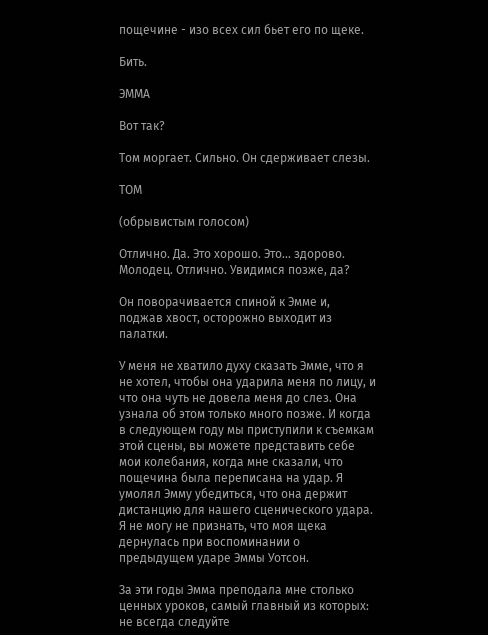пощечине - изо всех сил бьет его по щеке.

Бить.

ЭММА

Вот так?

Том моргает. Сильно. Он сдерживает слезы.

ТОМ

(обрывистым голосом)

Отлично. Да. Это хорошо. Это... здорово. Молодец. Отлично. Увидимся позже, да?

Он поворачивается спиной к Эмме и, поджав хвост, осторожно выходит из палатки.

У меня не хватило духу сказать Эмме, что я не хотел, чтобы она ударила меня по лицу, и что она чуть не довела меня до слез. Она узнала об этом только много позже. И когда в следующем году мы приступили к съемкам этой сцены, вы можете представить себе мои колебания, когда мне сказали, что пощечина была переписана на удар. Я умолял Эмму убедиться, что она держит дистанцию для нашего сценического удара. Я не могу не признать, что моя щека дернулась при воспоминании о предыдущем ударе Эммы Уотсон.

За эти годы Эмма преподала мне столько ценных уроков, самый главный из которых: не всегда следуйте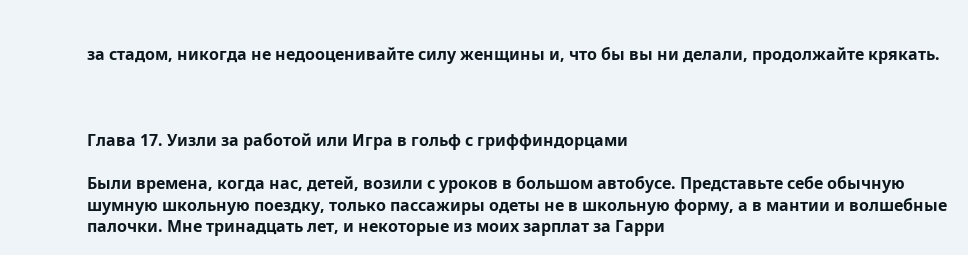за стадом, никогда не недооценивайте силу женщины и, что бы вы ни делали, продолжайте крякать.



Глава 17. Уизли за работой или Игра в гольф с гриффиндорцами

Были времена, когда нас, детей, возили с уроков в большом автобусе. Представьте себе обычную шумную школьную поездку, только пассажиры одеты не в школьную форму, а в мантии и волшебные палочки. Мне тринадцать лет, и некоторые из моих зарплат за Гарри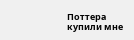Поттера купили мне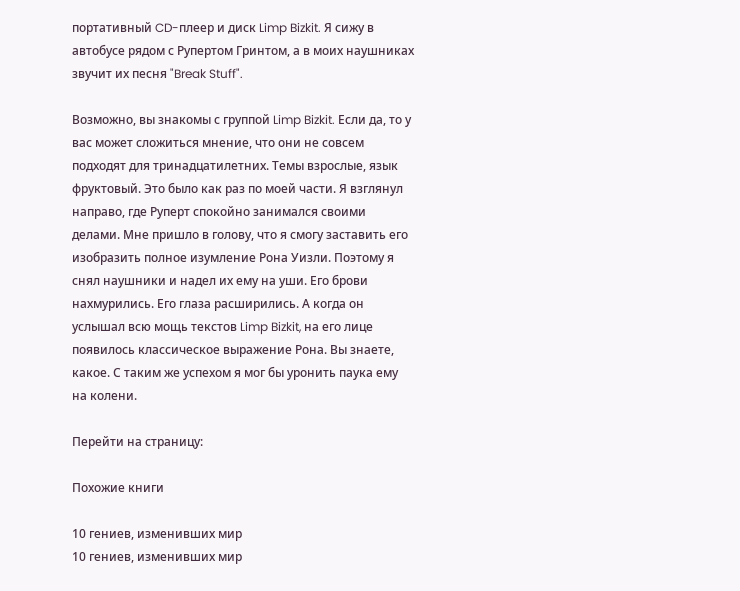портативный CD-плеер и диск Limp Bizkit. Я сижу в автобусе рядом с Рупертом Гринтом, а в моих наушниках звучит их песня "Break Stuff".

Возможно, вы знакомы с группой Limp Bizkit. Если да, то у вас может сложиться мнение, что они не совсем подходят для тринадцатилетних. Темы взрослые, язык фруктовый. Это было как раз по моей части. Я взглянул направо, где Руперт спокойно занимался своими делами. Мне пришло в голову, что я смогу заставить его изобразить полное изумление Рона Уизли. Поэтому я снял наушники и надел их ему на уши. Его брови нахмурились. Его глаза расширились. А когда он услышал всю мощь текстов Limp Bizkit, на его лице появилось классическое выражение Рона. Вы знаете, какое. С таким же успехом я мог бы уронить паука ему на колени.

Перейти на страницу:

Похожие книги

10 гениев, изменивших мир
10 гениев, изменивших мир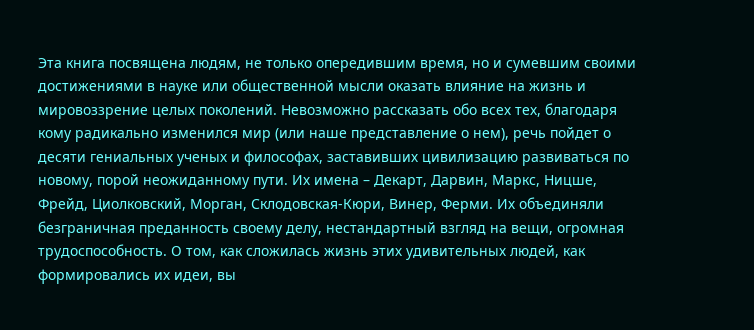Эта книга посвящена людям, не только опередившим время, но и сумевшим своими достижениями в науке или общественной мысли оказать влияние на жизнь и мировоззрение целых поколений. Невозможно рассказать обо всех тех, благодаря кому радикально изменился мир (или наше представление о нем), речь пойдет о десяти гениальных ученых и философах, заставивших цивилизацию развиваться по новому, порой неожиданному пути. Их имена – Декарт, Дарвин, Маркс, Ницше, Фрейд, Циолковский, Морган, Склодовская-Кюри, Винер, Ферми. Их объединяли безграничная преданность своему делу, нестандартный взгляд на вещи, огромная трудоспособность. О том, как сложилась жизнь этих удивительных людей, как формировались их идеи, вы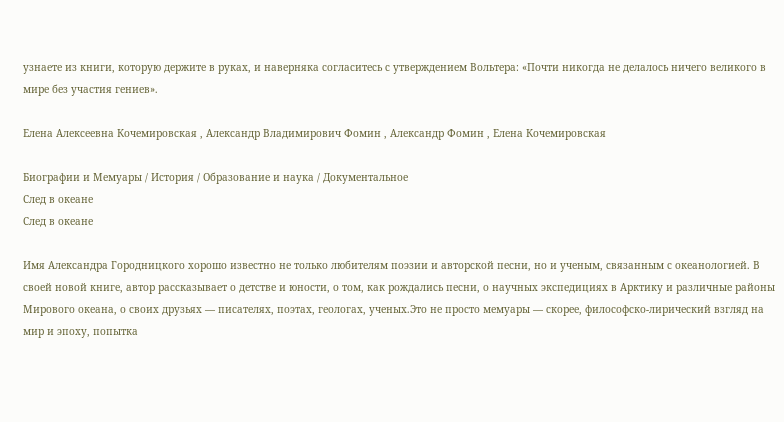узнаете из книги, которую держите в руках, и наверняка согласитесь с утверждением Вольтера: «Почти никогда не делалось ничего великого в мире без участия гениев».

Елена Алексеевна Кочемировская , Александр Владимирович Фомин , Александр Фомин , Елена Кочемировская

Биографии и Мемуары / История / Образование и наука / Документальное
След в океане
След в океане

Имя Александра Городницкого хорошо известно не только любителям поэзии и авторской песни, но и ученым, связанным с океанологией. В своей новой книге, автор рассказывает о детстве и юности, о том, как рождались песни, о научных экспедициях в Арктику и различные районы Мирового океана, о своих друзьях — писателях, поэтах, геологах, ученых.Это не просто мемуары — скорее, философско-лирический взгляд на мир и эпоху, попытка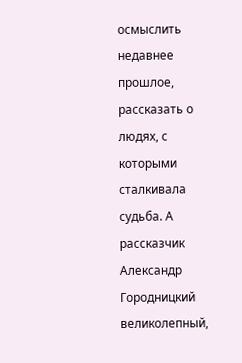осмыслить недавнее прошлое, рассказать о людях, с которыми сталкивала судьба. А рассказчик Александр Городницкий великолепный,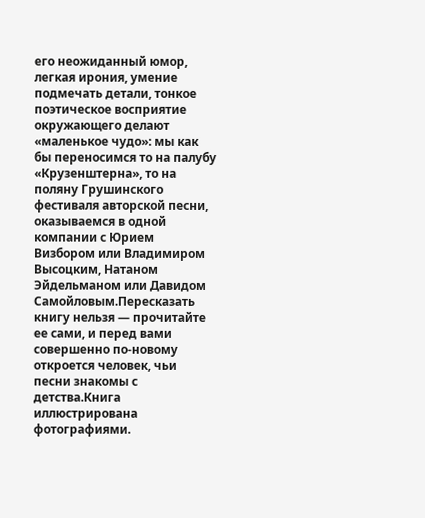его неожиданный юмор, легкая ирония, умение подмечать детали, тонкое поэтическое восприятие окружающего делают «маленькое чудо»: мы как бы переносимся то на палубу «Крузенштерна», то на поляну Грушинского фестиваля авторской песни, оказываемся в одной компании с Юрием Визбором или Владимиром Высоцким, Натаном Эйдельманом или Давидом Самойловым.Пересказать книгу нельзя — прочитайте ее сами, и перед вами совершенно по-новому откроется человек, чьи песни знакомы с детства.Книга иллюстрирована фотографиями.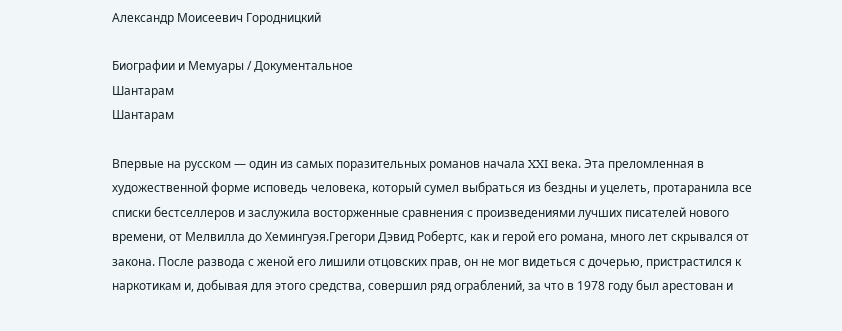Александр Моисеевич Городницкий

Биографии и Мемуары / Документальное
Шантарам
Шантарам

Впервые на русском — один из самых поразительных романов начала XXI века. Эта преломленная в художественной форме исповедь человека, который сумел выбраться из бездны и уцелеть, протаранила все списки бестселлеров и заслужила восторженные сравнения с произведениями лучших писателей нового времени, от Мелвилла до Хемингуэя.Грегори Дэвид Робертс, как и герой его романа, много лет скрывался от закона. После развода с женой его лишили отцовских прав, он не мог видеться с дочерью, пристрастился к наркотикам и, добывая для этого средства, совершил ряд ограблений, за что в 1978 году был арестован и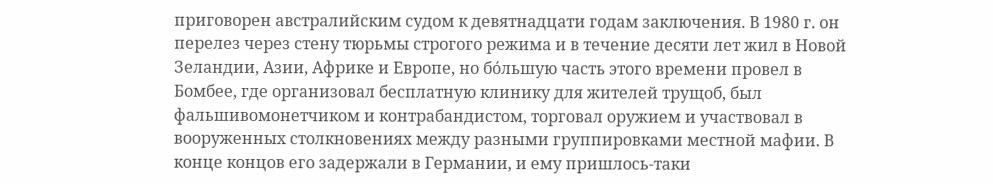приговорен австралийским судом к девятнадцати годам заключения. В 1980 г. он перелез через стену тюрьмы строгого режима и в течение десяти лет жил в Новой Зеландии, Азии, Африке и Европе, но бόльшую часть этого времени провел в Бомбее, где организовал бесплатную клинику для жителей трущоб, был фальшивомонетчиком и контрабандистом, торговал оружием и участвовал в вооруженных столкновениях между разными группировками местной мафии. В конце концов его задержали в Германии, и ему пришлось-таки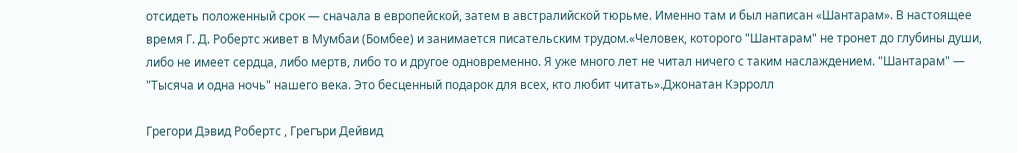отсидеть положенный срок — сначала в европейской, затем в австралийской тюрьме. Именно там и был написан «Шантарам». В настоящее время Г. Д. Робертс живет в Мумбаи (Бомбее) и занимается писательским трудом.«Человек, которого "Шантарам" не тронет до глубины души, либо не имеет сердца, либо мертв, либо то и другое одновременно. Я уже много лет не читал ничего с таким наслаждением. "Шантарам" — "Тысяча и одна ночь" нашего века. Это бесценный подарок для всех, кто любит читать».Джонатан Кэрролл

Грегори Дэвид Робертс , Грегъри Дейвид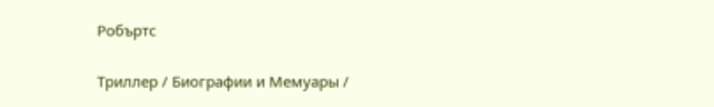Робъртс

Триллер / Биографии и Мемуары /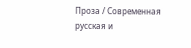Проза / Современная русская и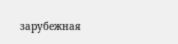зарубежная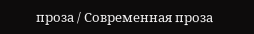проза / Современная проза